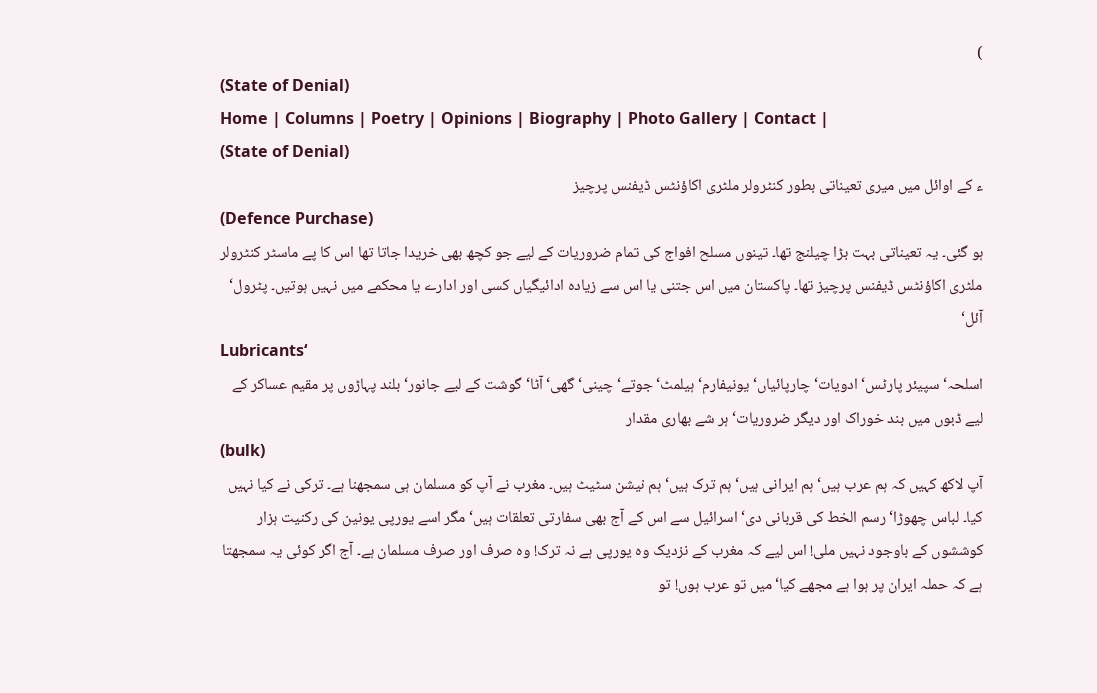)
(State of Denial)
Home | Columns | Poetry | Opinions | Biography | Photo Gallery | Contact |
(State of Denial)
ء کے اوائل میں میری تعیناتی بطور کنٹرولر ملٹری اکاؤنٹس ڈیفنس پرچیز
(Defence Purchase)
ہو گئی۔ یہ تعیناتی بہت بڑا چیلنج تھا۔ تینوں مسلح افواج کی تمام ضروریات کے لیے جو کچھ بھی خریدا جاتا تھا اس کا پے ماسٹر کنٹرولر ملٹری اکاؤنٹس ڈیفنس پرچیز تھا۔ پاکستان میں اس جتنی یا اس سے زیادہ ادائیگیاں کسی اور ادارے یا محکمے میں نہیں ہوتیں۔ پٹرول‘ آئل‘
Lubricants‘
اسلحہ‘ سپیئر پارٹس‘ ادویات‘ چارپائیاں‘ یونیفارم‘ ہیلمٹ‘ جوتے‘ چینی‘ گھی‘ آٹا‘ گوشت کے لیے جانور‘ بلند پہاڑوں پر مقیم عساکر کے لیے ڈبوں میں بند خوراک اور دیگر ضروریات‘ ہر شے بھاری مقدار
(bulk)
آپ لاکھ کہیں کہ ہم عرب ہیں‘ ہم ایرانی ہیں‘ ہم ترک ہیں‘ ہم نیشن سٹیٹ ہیں۔ مغرب نے آپ کو مسلمان ہی سمجھنا ہے۔ ترکی نے کیا نہیں کیا۔ لباس چھوڑا‘ رسم الخط کی قربانی دی‘ اسرائیل سے اس کے آج بھی سفارتی تعلقات ہیں‘ مگر اسے یورپی یونین کی رکنیت ہزار کوششوں کے باوجود نہیں ملی! اس لیے کہ مغرب کے نزدیک وہ یورپی ہے نہ ترک! وہ صرف اور صرف مسلمان ہے۔ آج اگر کوئی یہ سمجھتا ہے کہ حملہ ایران پر ہوا ہے مجھے کیا‘ میں تو عرب ہوں! تو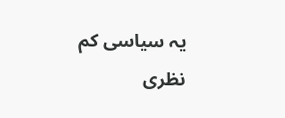یہ سیاسی کم نظری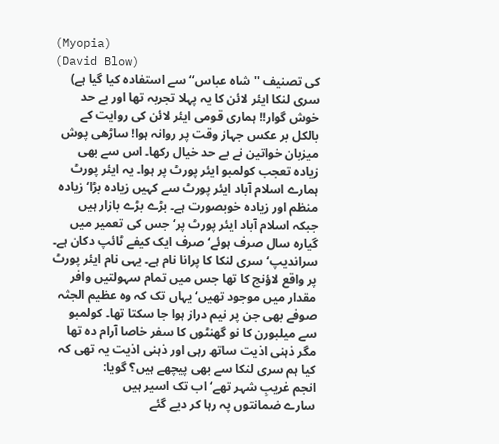(Myopia)
(David Blow)
کی تصنیف ''شاہ عباس‘‘ سے استفادہ کیا گیا ہے)
سری لنکا ایئر لائن کا یہ پہلا تجربہ تھا اور بے حد خوش گوار!! ہماری قومی ایئر لائن کی روایت کے بالکل بر عکس جہاز وقت پر روانہ ہوا! ساڑھی پوش میزبان خواتین نے بے حد خیال رکھا۔ اس سے بھی زیادہ تعجب کولمبو ایئر پورٹ پر ہوا۔ یہ ایئر پورٹ ہمارے اسلام آباد ایئر پورٹ سے کہیں زیادہ بڑا‘ زیادہ منظم اور زیادہ خوبصورت ہے۔ بڑے بڑے بازار ہیں جبکہ اسلام آباد ایئر پورٹ پر‘ جس کی تعمیر میں گیارہ سال صرف ہوئے‘ صرف ایک کیفے ٹائپ دکان ہے۔ سراندیپ‘ سری لنکا کا پرانا نام ہے۔ یہی نام ایئر پورٹ پر واقع لاؤنج کا تھا جس میں تمام سہولتیں وافر مقدار میں موجود تھیں‘ یہاں تک کہ وہ عظیم الجثہ صوفے بھی جن پر نیم دراز ہوا جا سکتا تھا۔ کولمبو سے میلبورن کا نو گھنٹوں کا سفر خاصا آرام دہ تھا مگر ذہنی اذیت ساتھ رہی اور ذہنی اذیت یہ تھی کہ کیا ہم سری لنکا سے بھی پیچھے ہیں؟ گویا:
انجم غریبِ شہر تھے‘ اب تک اسیر ہیں
سارے ضمانتوں پہ رہا کر دیے گئے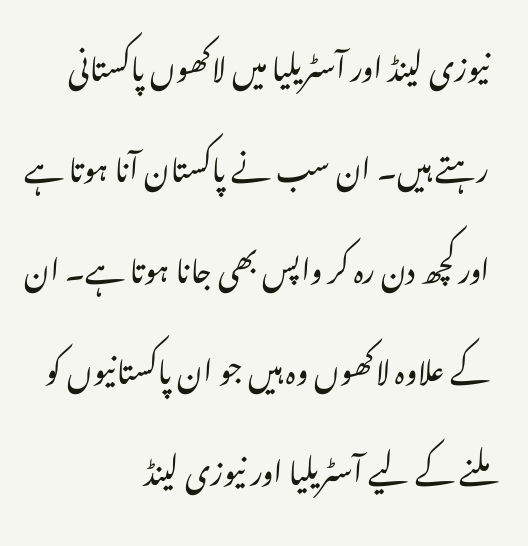نیوزی لینڈ اور آسٹریلیا میں لاکھوں پاکستانی رہتے ہیں۔ ان سب نے پاکستان آنا ہوتا ہے اور کچھ دن رہ کر واپس بھی جانا ہوتا ہے۔ ان کے علاوہ لاکھوں وہ ہیں جو ان پاکستانیوں کو ملنے کے لیے آسٹریلیا اور نیوزی لینڈ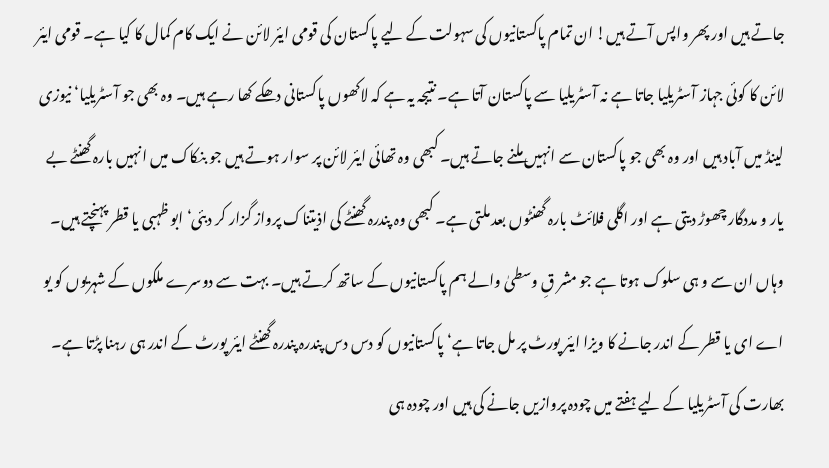جاتے ہیں اور پھر واپس آتے ہیں! ان تمام پاکستانیوں کی سہولت کے لیے پاکستان کی قومی ایئر لائن نے ایک کام کمال کا کیا ہے۔ قومی ایئر لائن کا کوئی جہاز آسٹریلیا جاتا ہے نہ آسٹریلیا سے پاکستان آتا ہے۔ نتیجہ یہ ہے کہ لاکھوں پاکستانی دھکے کھا رہے ہیں۔ وہ بھی جو آسٹریلیا‘ نیوزی لینڈ میں آباد ہیں اور وہ بھی جو پاکستان سے انہیں ملنے جاتے ہیں۔ کبھی وہ تھائی ایئر لائن پر سوار ہوتے ہیں جو بنکاک میں انہیں بارہ گھنٹے بے یار و مددگار چھوڑ دیتی ہے اور اگلی فلائٹ بارہ گھنٹوں بعد ملتی ہے۔ کبھی وہ پندرہ گھنٹے کی اذیتناک پرواز گزار کر دبئی‘ ابو ظہبی یا قطر پہنچتے ہیں۔ وہاں ان سے و ہی سلوک ہوتا ہے جو مشر قِ وسطیٰ والے ہم پاکستانیوں کے ساتھ کرتے ہیں۔ بہت سے دوسرے ملکوں کے شہریوں کو یو اے ای یا قطر کے اندر جانے کا ویزا ایئر پورٹ پر مل جاتا ہے‘ پاکستانیوں کو دس دس پندرہ پندرہ گھنٹے ایئر پورٹ کے اندر ہی رہنا پڑتا ہے۔ بھارت کی آسٹریلیا کے لیے ہفتے میں چودہ پروازیں جانے کی ہیں اور چودہ ہی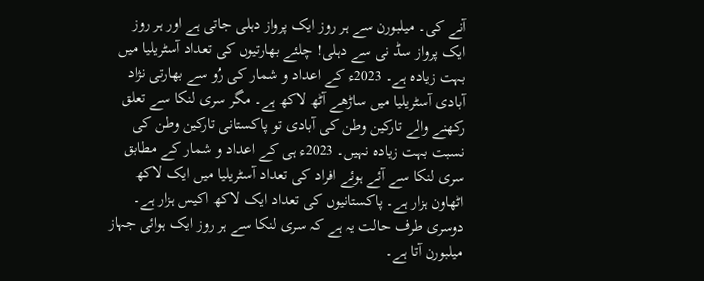آنے کی۔ میلبورن سے ہر روز ایک پرواز دہلی جاتی ہے اور ہر روز ایک پرواز سڈ نی سے دہلی! چلئے بھارتیوں کی تعداد آسٹریلیا میں بہت زیادہ ہے۔ 2023ء کے اعداد و شمار کی رُو سے بھارتی نژاد آبادی آسٹریلیا میں ساڑھے آٹھ لاکھ ہے۔ مگر سری لنکا سے تعلق رکھنے والے تارکین وطن کی آبادی تو پاکستانی تارکین وطن کی نسبت بہت زیادہ نہیں۔ 2023ء ہی کے اعداد و شمار کے مطابق سری لنکا سے آئے ہوئے افراد کی تعداد آسٹریلیا میں ایک لاکھ اٹھاون ہزار ہے۔ پاکستانیوں کی تعداد ایک لاکھ اکیس ہزار ہے۔ دوسری طرف حالت یہ ہے کہ سری لنکا سے ہر روز ایک ہوائی جہاز میلبورن آتا ہے۔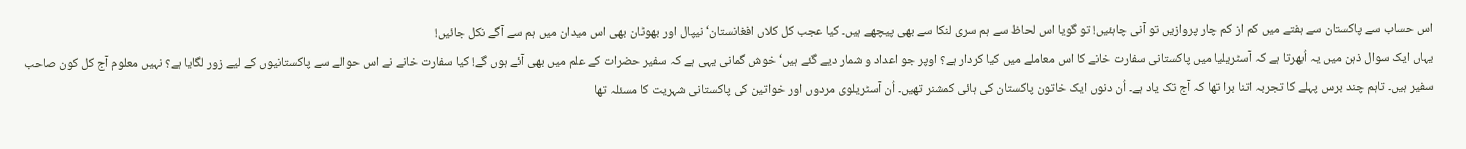اس حساب سے پاکستان سے ہفتے میں کم از کم چار پروازیں تو آنی چاہئیں! تو گویا اس لحاظ سے ہم سری لنکا سے بھی پیچھے ہیں۔ کیا عجب کل کلاں افغانستان‘ نیپال اور بھوٹان بھی اس میدان میں ہم سے آگے نکل جائیں!
یہاں ایک سوال ذہن میں یہ اُبھرتا ہے کہ آسٹریلیا میں پاکستانی سفارت خانے کا اس معاملے میں کیا کردار ہے؟ اوپر جو اعداد و شمار دیے گئے ہیں‘ خوش گمانی یہی ہے کہ سفیر حضرات کے علم میں بھی آئے ہوں گے! کیا سفارت خانے نے اس حوالے سے پاکستانیوں کے لیے زور لگایا ہے؟ نہیں معلوم آج کل کون صاحب سفیر ہیں۔ تاہم چند برس پہلے کا تجربہ اتنا برا تھا کہ آج تک یاد ہے۔ اُن دنوں ایک خاتون پاکستان کی ہائی کمشنر تھیں۔ اُن آسٹریلوی مردوں اور خواتین کی پاکستانی شہریت کا مسئلہ تھا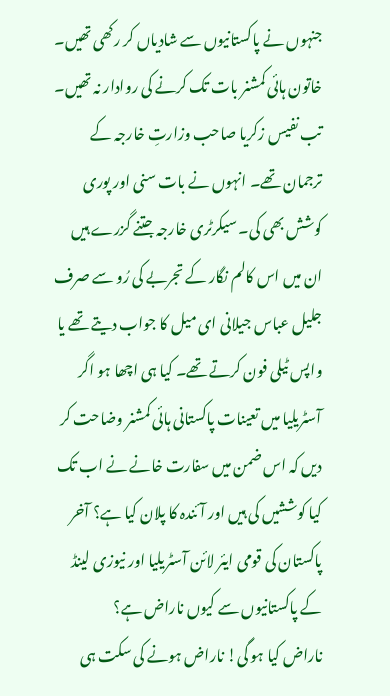جنہوں نے پاکستانیوں سے شادیاں کر رکھی تھیں۔ خاتون ہائی کمشنر بات تک کرنے کی روادار نہ تھیں۔ تب نفیس زکریا صاحب وزارتِ خارجہ کے ترجمان تھے۔ انہوں نے بات سنی اور پوری کوشش بھی کی۔ سیکرٹری خارجہ جتنے گزرے ہیں ان میں اس کالم نگار کے تجربے کی رُو سے صرف جلیل عباس جیلانی ای میل کا جواب دیتے تھے یا واپس ٹیلی فون کرتے تھے۔ کیا ہی اچھا ہو اگر آسٹریلیا میں تعینات پاکستانی ہائی کمشنر وضاحت کر دیں کہ اس ضمن میں سفارت خانے نے اب تک کیا کوششیں کی ہیں اور آئندہ کا پلان کیا ہے؟ آخر پاکستان کی قومی ایئر لائن آسٹریلیا اور نیوزی لینڈ کے پاکستانیوں سے کیوں ناراض ہے؟
ناراض کیا ہو گی! ناراض ہونے کی سکت ہی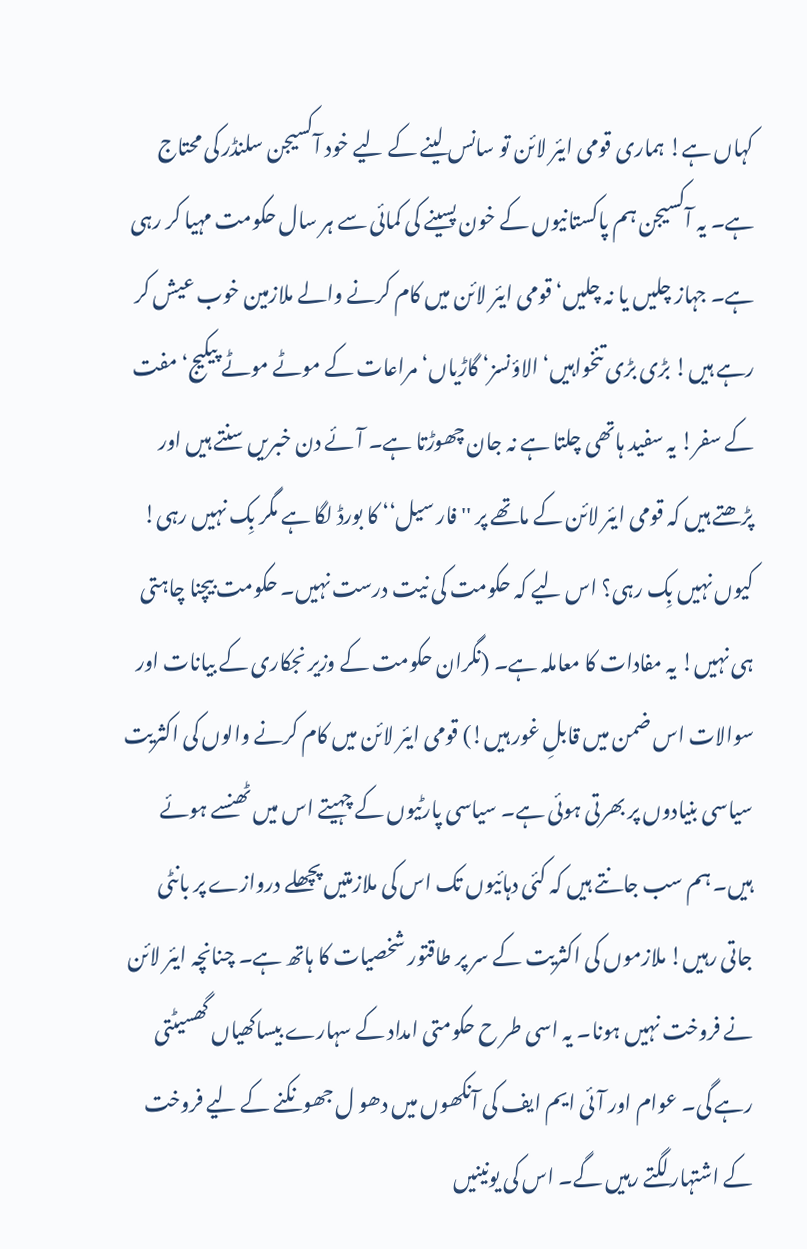کہاں ہے! ہماری قومی ایئر لائن تو سانس لینے کے لیے خود آکسیجن سلنڈر کی محتاج ہے۔ یہ آکسیجن ہم پاکستانیوں کے خون پسینے کی کمائی سے ہر سال حکومت مہیا کر رہی ہے۔ جہاز چلیں یا نہ چلیں‘ قومی ایئر لائن میں کام کرنے والے ملازمین خوب عیش کر رہے ہیں! بڑی بڑی تنخواہیں‘ الاؤنسز‘ گاڑیاں‘ مراعات کے موٹے موٹے پیکیج‘ مفت کے سفر! یہ سفید ہاتھی چلتا ہے نہ جان چھوڑتا ہے۔ آئے دن خبریں سنتے ہیں اور پڑھتے ہیں کہ قومی ایئر لائن کے ماتھے پر ''فار سیل‘‘ کا بورڈ لگا ہے مگر بِک نہیں رہی! کیوں نہیں بِک رہی؟ اس لیے کہ حکومت کی نیت درست نہیں۔ حکومت بیچنا چاہتی ہی نہیں! یہ مفادات کا معاملہ ہے۔ (نگران حکومت کے وزیر نجکاری کے بیانات اور سوالات اس ضمن میں قابلِ غور ہیں!) قومی ایئر لائن میں کام کرنے والوں کی اکثریت سیاسی بنیادوں پر بھرتی ہوئی ہے۔ سیاسی پارٹیوں کے چہیتے اس میں ٹھنسے ہوئے ہیں۔ ہم سب جانتے ہیں کہ کئی دہائیوں تک اس کی ملازمتیں پچھلے دروازے پر بانٹی جاتی رہیں! ملازموں کی اکثریت کے سر پر طاقتور شخصیات کا ہاتھ ہے۔ چنانچہ ایئر لائن نے فروخت نہیں ہونا۔ یہ اسی طر ح حکومتی امداد کے سہارے بیساکھیاں گھسیٹتی رہے گی۔ عوام اور آئی ایم ایف کی آنکھوں میں دھو ل جھونکنے کے لیے فروخت کے اشتہار لگتے رہیں گے۔ اس کی یونینیں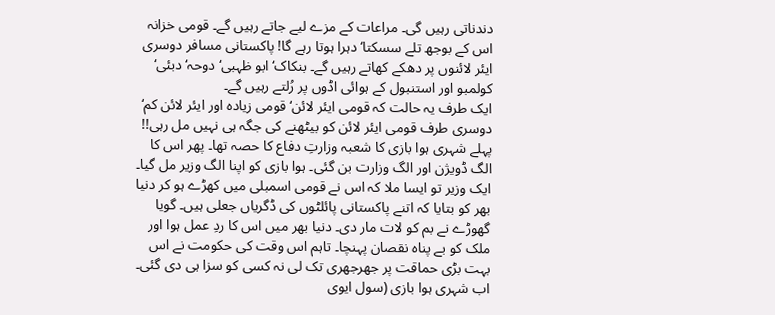دندناتی رہیں گی۔ مراعات کے مزے لیے جاتے رہیں گے۔ قومی خزانہ اس کے بوجھ تلے سسکتا‘ دہرا ہوتا رہے گا! پاکستانی مسافر دوسری ایئر لائنوں پر دھکے کھاتے رہیں گے۔ بنکاک‘ ابو ظہبی‘ دوحہ‘ دبئی‘ کولمبو اور استنبول کے ہوائی اڈوں پر رُلتے رہیں گے۔
ایک طرف یہ حالت کہ قومی ایئر لائن‘ قومی زیادہ اور ایئر لائن کم‘ دوسری طرف قومی ایئر لائن کو بیٹھنے کی جگہ ہی نہیں مل رہی!! پہلے شہری ہوا بازی کا شعبہ وزارتِ دفاع کا حصہ تھا۔ پھر اس کا الگ ڈویژن اور الگ وزارت بن گئی۔ ہوا بازی کو اپنا الگ وزیر مل گیا۔ ایک وزیر تو ایسا ملا کہ اس نے قومی اسمبلی میں کھڑے ہو کر دنیا بھر کو بتایا کہ اتنے پاکستانی پائلٹوں کی ڈگریاں جعلی ہیں۔ گویا گھوڑے نے بم کو لات مار دی۔ دنیا بھر میں اس کا ردِ عمل ہوا اور ملک کو بے پناہ نقصان پہنچا۔ تاہم اس وقت کی حکومت نے اس بہت بڑی حماقت پر جھرجھری تک لی نہ کسی کو سزا ہی دی گئی۔ اب شہری ہوا بازی (سول ایوی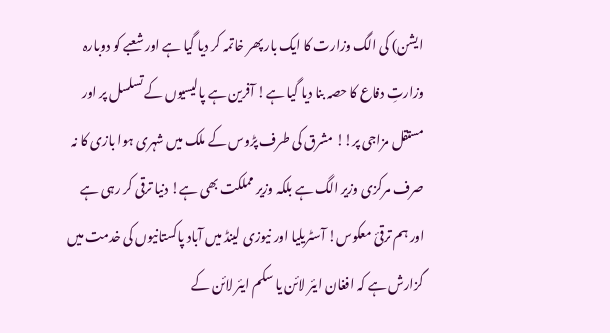ایشن) کی الگ وزارت کا ایک بار پھر خاتمہ کر دیا گیا ہے اور شعبے کو دوبارہ وزارتِ دفاع کا حصہ بنا دیا گیا ہے! آفرین ہے پالیسیوں کے تسلسل پر اور مستقل مزاجی پر!! مشرق کی طرف پڑوس کے ملک میں شہری ہوا بازی کا نہ صرف مرکزی وزیر الگ ہے بلکہ وزیر مملکت بھی ہے! دنیا ترقی کر رہی ہے اور ہم ترقیٔ معکوس! آسٹریلیا اور نیوزی لینڈ میں آباد پاکستانیوں کی خدمت میں گزارش ہے کہ افغان ایئر لائن یا سکم ایئر لائن کے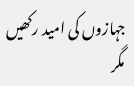جہازوں کی امید رکھیں مگر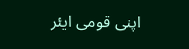اپنی قومی ایئر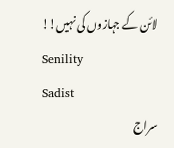لائن کے جہازوں کی نہیں!!
Senility
Sadist
سراج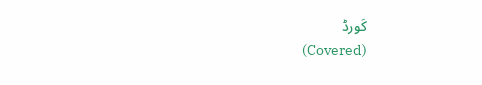کَورڈ
(Covered)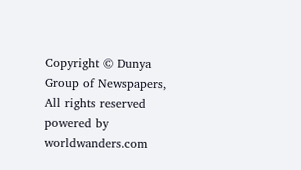Copyright © Dunya Group of Newspapers, All rights reserved
powered by worldwanders.com